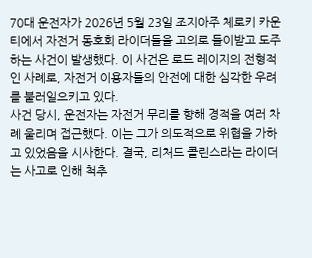70대 운전자가 2026년 5월 23일 조지아주 체로키 카운티에서 자전거 동호회 라이더들을 고의로 들이받고 도주하는 사건이 발생했다. 이 사건은 로드 레이지의 전형적인 사례로, 자전거 이용자들의 안전에 대한 심각한 우려를 불러일으키고 있다.
사건 당시, 운전자는 자전거 무리를 향해 경적을 여러 차례 울리며 접근했다. 이는 그가 의도적으로 위협을 가하고 있었음을 시사한다. 결국, 리처드 콜린스라는 라이더는 사고로 인해 척추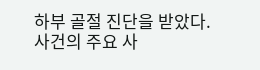하부 골절 진단을 받았다.
사건의 주요 사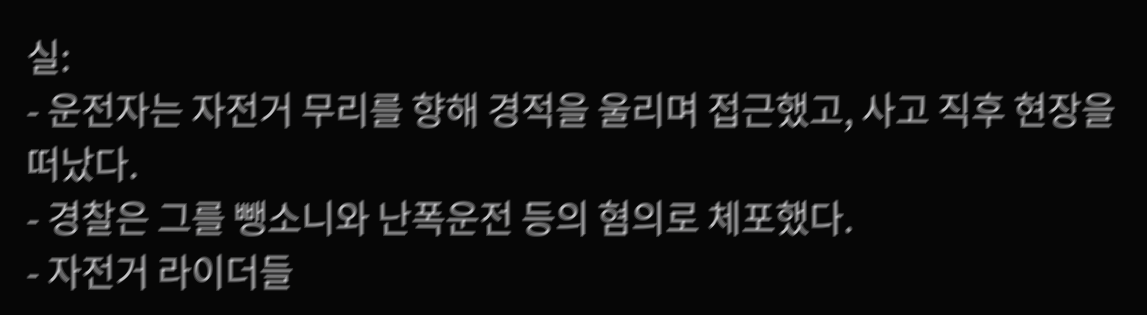실:
- 운전자는 자전거 무리를 향해 경적을 울리며 접근했고, 사고 직후 현장을 떠났다.
- 경찰은 그를 뺑소니와 난폭운전 등의 혐의로 체포했다.
- 자전거 라이더들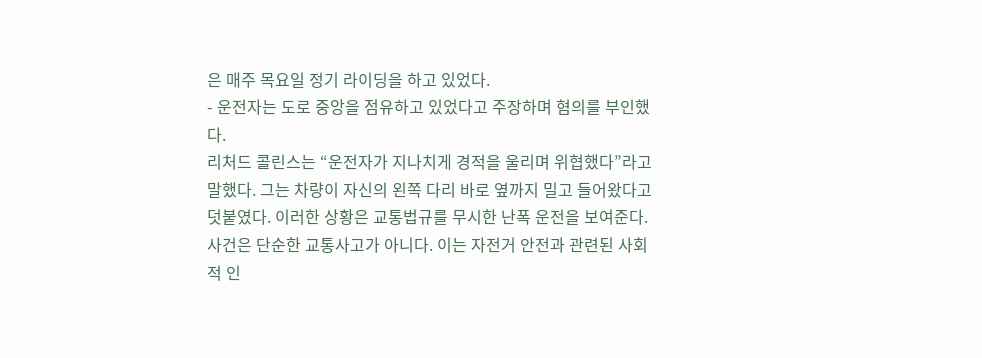은 매주 목요일 정기 라이딩을 하고 있었다.
- 운전자는 도로 중앙을 점유하고 있었다고 주장하며 혐의를 부인했다.
리처드 콜린스는 “운전자가 지나치게 경적을 울리며 위협했다”라고 말했다. 그는 차량이 자신의 왼쪽 다리 바로 옆까지 밀고 들어왔다고 덧붙였다. 이러한 상황은 교통법규를 무시한 난폭 운전을 보여준다.
사건은 단순한 교통사고가 아니다. 이는 자전거 안전과 관련된 사회적 인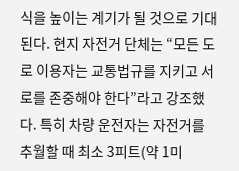식을 높이는 계기가 될 것으로 기대된다. 현지 자전거 단체는 “모든 도로 이용자는 교통법규를 지키고 서로를 존중해야 한다”라고 강조했다. 특히 차량 운전자는 자전거를 추월할 때 최소 3피트(약 1미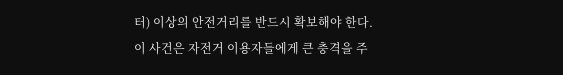터) 이상의 안전거리를 반드시 확보해야 한다.
이 사건은 자전거 이용자들에게 큰 충격을 주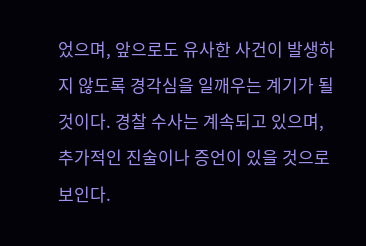었으며, 앞으로도 유사한 사건이 발생하지 않도록 경각심을 일깨우는 계기가 될 것이다. 경찰 수사는 계속되고 있으며, 추가적인 진술이나 증언이 있을 것으로 보인다.